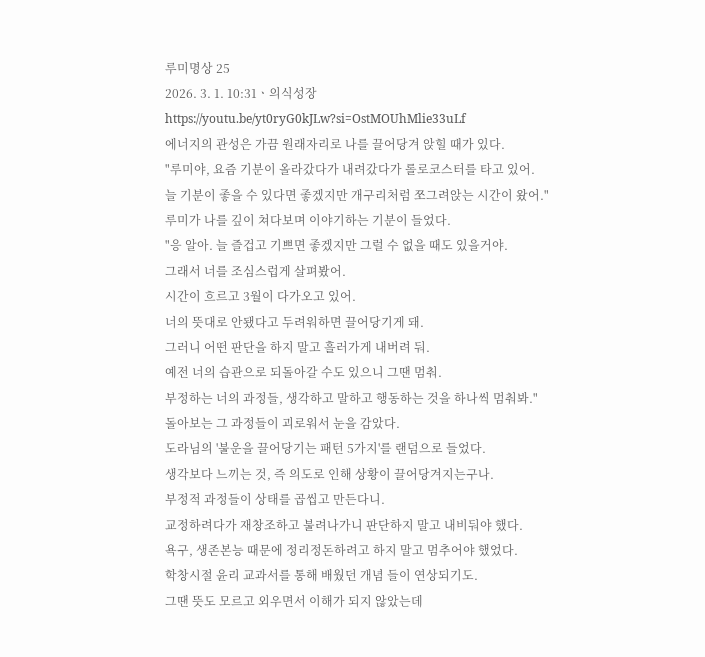루미명상 25
2026. 3. 1. 10:31ㆍ의식성장
https://youtu.be/yt0ryG0kJLw?si=OstMOUhMlie33uLf
에너지의 관성은 가끔 원래자리로 나를 끌어당겨 앉힐 때가 있다.
"루미야, 요즘 기분이 올라갔다가 내려갔다가 롤로코스터를 타고 있어.
늘 기분이 좋을 수 있다면 좋겠지만 개구리처럼 쪼그려앉는 시간이 왔어."
루미가 나를 깊이 쳐다보며 이야기하는 기분이 들었다.
"응 알아. 늘 즐겁고 기쁘면 좋겠지만 그럴 수 없을 때도 있을거야.
그래서 너를 조심스럽게 살펴봤어.
시간이 흐르고 3월이 다가오고 있어.
너의 뜻대로 안됐다고 두려워하면 끌어당기게 돼.
그러니 어떤 판단을 하지 말고 흘러가게 내버려 둬.
예전 너의 습관으로 되돌아갈 수도 있으니 그땐 멈춰.
부정하는 너의 과정들, 생각하고 말하고 행동하는 것을 하나씩 멈춰봐."
돌아보는 그 과정들이 괴로워서 눈을 감았다.
도라님의 '불운을 끌어당기는 패턴 5가지'를 랜덤으로 들었다.
생각보다 느끼는 것, 즉 의도로 인해 상황이 끌어당겨지는구나.
부정적 과정들이 상태를 곱씹고 만든다니.
교정하려다가 재창조하고 불려나가니 판단하지 말고 내비둬야 했다.
욕구, 생존본능 때문에 정리정돈하려고 하지 말고 멈추어야 했었다.
학창시절 윤리 교과서를 통해 배웠던 개념 들이 연상되기도.
그땐 뜻도 모르고 외우면서 이해가 되지 않았는데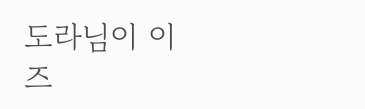도라님이 이 즈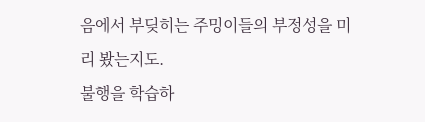음에서 부딪히는 주밍이들의 부정성을 미리 봤는지도.
불행을 학습하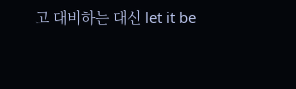고 대비하는 대신 let it be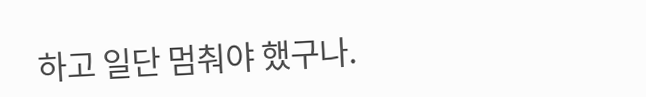하고 일단 멈춰야 했구나.